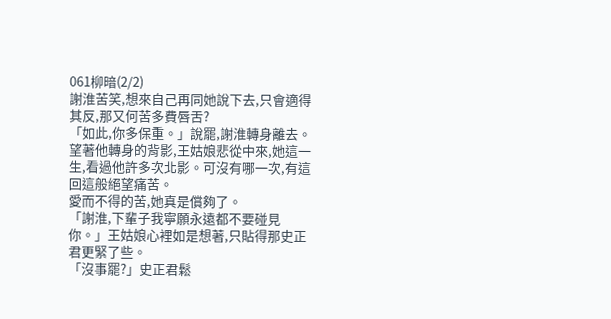061柳暗(2/2)
謝淮苦笑,想來自己再同她說下去,只會適得其反,那又何苦多費唇舌?
「如此,你多保重。」說罷,謝淮轉身離去。
望著他轉身的背影,王姑娘悲從中來,她這一生,看過他許多次北影。可沒有哪一次,有這回這般絕望痛苦。
愛而不得的苦,她真是償夠了。
「謝淮,下輩子我寧願永遠都不要碰見你。」王姑娘心裡如是想著,只貼得那史正君更緊了些。
「沒事罷?」史正君鬆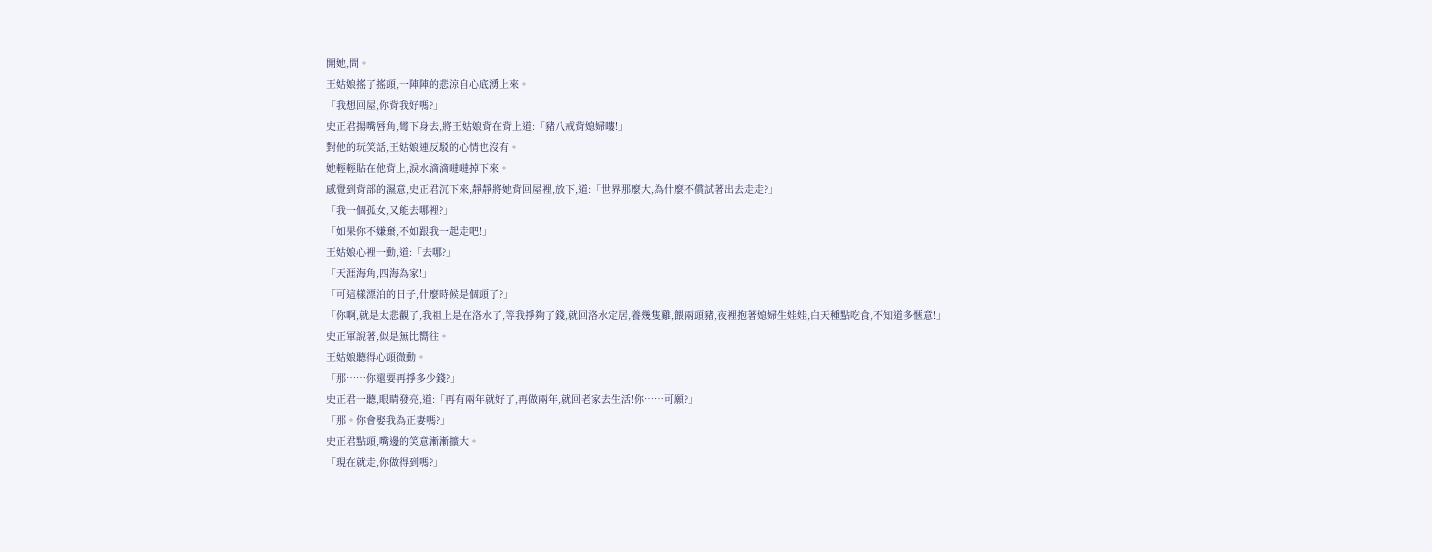開她,問。
王姑娘搖了搖頭,一陣陣的悲涼自心底湧上來。
「我想回屋,你背我好嗎?」
史正君揚嘴唇角,彎下身去,將王姑娘背在背上道:「豬八戒背媳婦嘍!」
對他的玩笑話,王姑娘連反駁的心情也沒有。
她輕輕貼在他背上,淚水滴滴噠噠掉下來。
感覺到背部的濕意,史正君沉下來,靜靜將她背回屋裡,放下,道:「世界那麼大,為什麼不償試著出去走走?」
「我一個孤女,又能去哪裡?」
「如果你不嫌棄,不如跟我一起走吧!」
王姑娘心裡一動,道:「去哪?」
「天涯海角,四海為家!」
「可這樣漂泊的日子,什麼時候是個頭了?」
「你啊,就是太悲觀了,我祖上是在洛水了,等我掙夠了錢,就回洛水定居,養幾隻雞,餵兩頭豬,夜裡抱著媳婦生娃娃,白天種點吃食,不知道多愜意!」
史正軍說著,似是無比嚮往。
王姑娘聽得心頭微動。
「那……你還要再掙多少錢?」
史正君一聽,眼睛發亮,道:「再有兩年就好了,再做兩年,就回老家去生活!你……可願?」
「那。你會娶我為正妻嗎?」
史正君點頭,嘴邊的笑意漸漸擴大。
「現在就走,你做得到嗎?」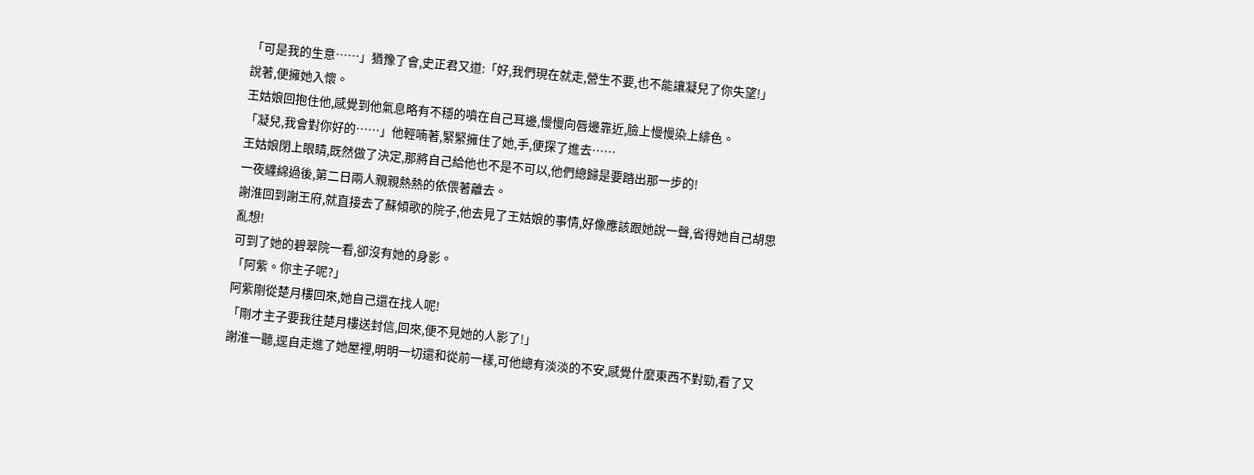「可是我的生意……」猶豫了會,史正君又道:「好,我們現在就走,營生不要,也不能讓凝兒了你失望!」
說著,便擁她入懷。
王姑娘回抱住他,感覺到他氣息略有不穩的噴在自己耳邊,慢慢向唇邊靠近,臉上慢慢染上緋色。
「凝兒,我會對你好的……」他輕喃著,緊緊擁住了她,手,便探了進去……
王姑娘閉上眼睛,既然做了決定,那將自己給他也不是不可以,他們總歸是要踏出那一步的!
一夜纏綿過後,第二日兩人親親熱熱的依偎著離去。
謝淮回到謝王府,就直接去了蘇傾歌的院子,他去見了王姑娘的事情,好像應該跟她說一聲,省得她自己胡思亂想!
可到了她的碧翠院一看,卻沒有她的身影。
「阿紫。你主子呢?」
阿紫剛從楚月樓回來,她自己還在找人呢!
「剛才主子要我往楚月樓送封信,回來,便不見她的人影了!」
謝淮一聽,逕自走進了她屋裡,明明一切還和從前一樣,可他總有淡淡的不安,感覺什麼東西不對勁,看了又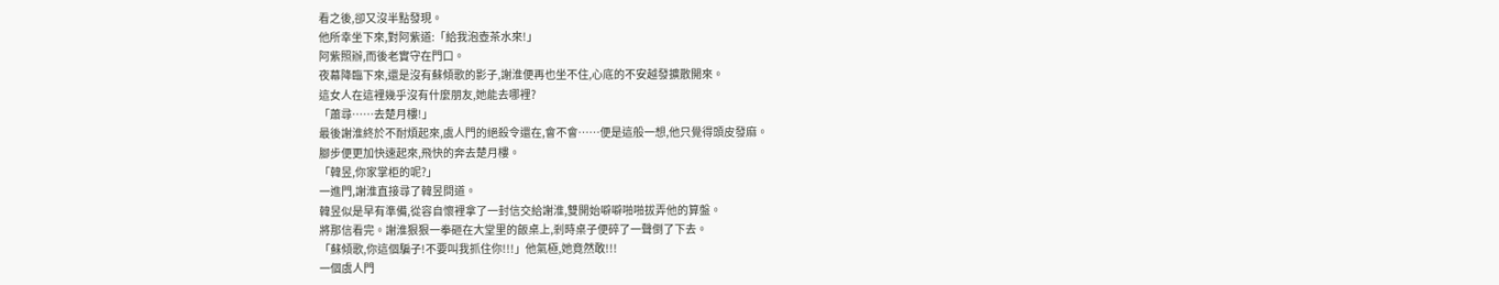看之後,卻又沒半點發現。
他所幸坐下來,對阿紫道:「給我泡壺茶水來!」
阿紫照辦,而後老實守在門口。
夜幕降臨下來,還是沒有蘇傾歌的影子,謝淮便再也坐不住,心底的不安越發擴散開來。
這女人在這裡幾乎沒有什麼朋友,她能去哪裡?
「蕭尋……去楚月樓!」
最後謝淮終於不耐煩起來,虞人門的絕殺令還在,會不會……便是這般一想,他只覺得頭皮發麻。
腳步便更加快速起來,飛快的奔去楚月樓。
「韓昱,你家掌柜的呢?」
一進門,謝淮直接尋了韓昱問道。
韓昱似是早有準備,從容自懷裡拿了一封信交給謝淮,雙開始噼噼啪啪拔弄他的算盤。
將那信看完。謝淮狠狠一拳砸在大堂里的飯桌上,剎時桌子便碎了一聲倒了下去。
「蘇傾歌,你這個騙子!不要叫我抓住你!!!」他氣極,她竟然敢!!!
一個虞人門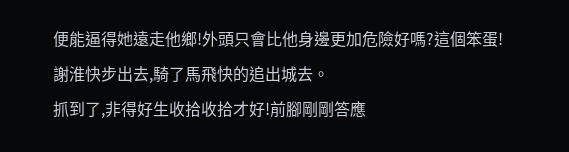便能逼得她遠走他鄉!外頭只會比他身邊更加危險好嗎?這個笨蛋!
謝淮快步出去,騎了馬飛快的追出城去。
抓到了,非得好生收拾收拾才好!前腳剛剛答應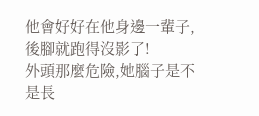他會好好在他身邊一輩子,後腳就跑得沒影了!
外頭那麼危險,她腦子是不是長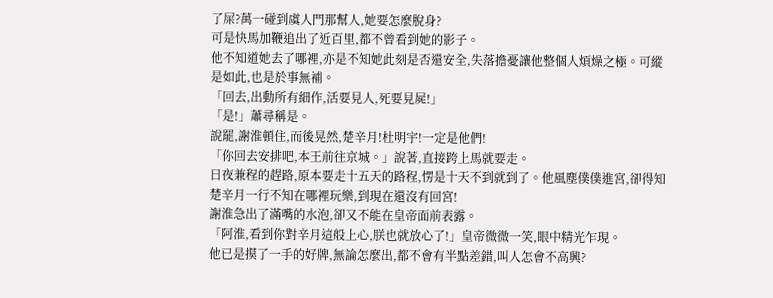了屎?萬一碰到虞人門那幫人,她要怎麼脫身?
可是快馬加鞭追出了近百里,都不曾看到她的影子。
他不知道她去了哪裡,亦是不知她此刻是否還安全,失落擔憂讓他整個人煩燥之極。可縱是如此,也是於事無補。
「回去,出動所有細作,活要見人,死要見屍!」
「是!」蕭尋稱是。
說罷,謝淮頓住,而後晃然,楚辛月!杜明宇!一定是他們!
「你回去安排吧,本王前往京城。」說著,直接跨上馬就要走。
日夜兼程的趕路,原本要走十五天的路程,愣是十天不到就到了。他風塵僕僕進宮,卻得知楚辛月一行不知在哪裡玩樂,到現在還沒有回宮!
謝淮急出了滿嘴的水泡,卻又不能在皇帝面前表露。
「阿淮,看到你對辛月這般上心,朕也就放心了!」皇帝微微一笑,眼中精光乍現。
他已是摸了一手的好牌,無論怎麼出,都不會有半點差錯,叫人怎會不高興?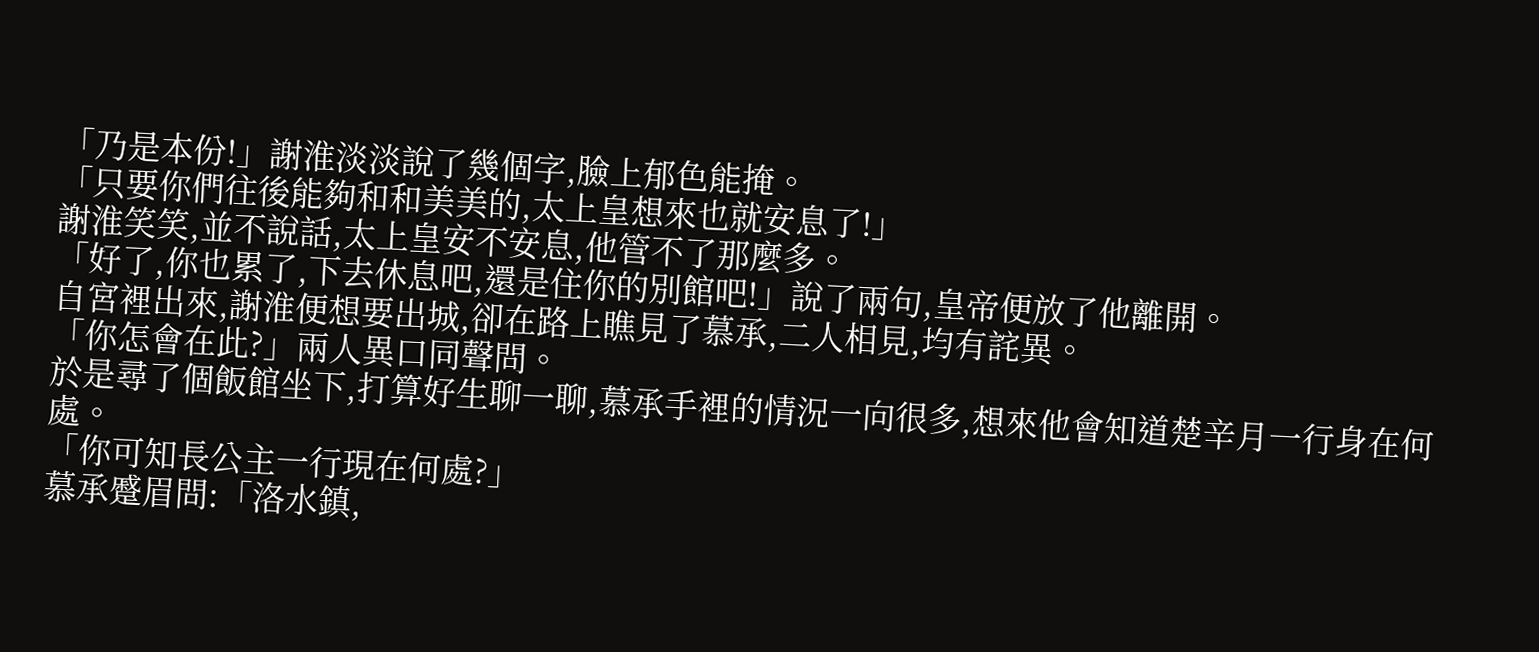「乃是本份!」謝淮淡淡說了幾個字,臉上郁色能掩。
「只要你們往後能夠和和美美的,太上皇想來也就安息了!」
謝淮笑笑,並不說話,太上皇安不安息,他管不了那麼多。
「好了,你也累了,下去休息吧,還是住你的別館吧!」說了兩句,皇帝便放了他離開。
自宮裡出來,謝淮便想要出城,卻在路上瞧見了慕承,二人相見,均有詫異。
「你怎會在此?」兩人異口同聲問。
於是尋了個飯館坐下,打算好生聊一聊,慕承手裡的情況一向很多,想來他會知道楚辛月一行身在何處。
「你可知長公主一行現在何處?」
慕承蹙眉問:「洛水鎮,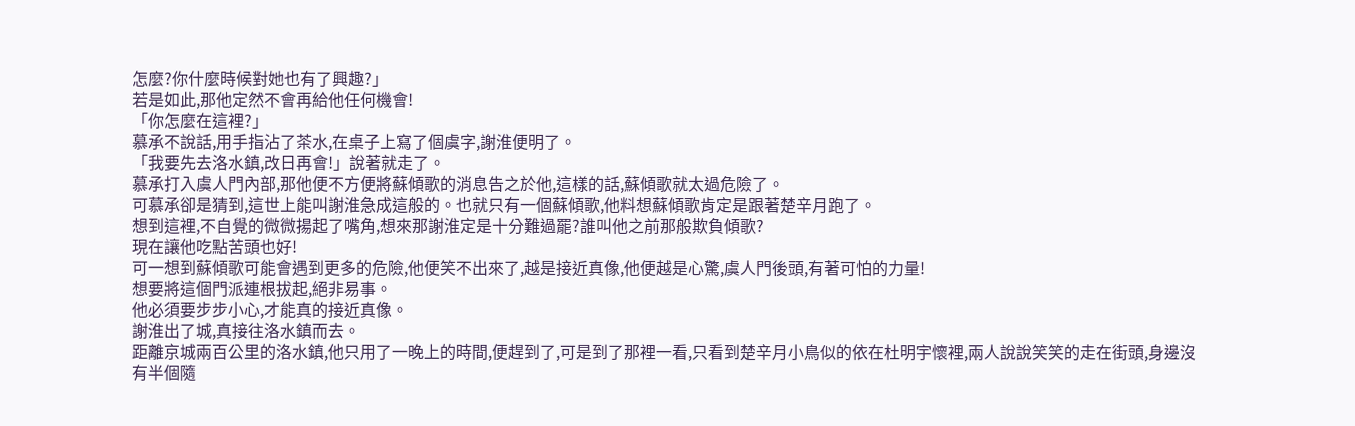怎麼?你什麼時候對她也有了興趣?」
若是如此,那他定然不會再給他任何機會!
「你怎麼在這裡?」
慕承不說話,用手指沾了茶水,在桌子上寫了個虞字,謝淮便明了。
「我要先去洛水鎮,改日再會!」說著就走了。
慕承打入虞人門內部,那他便不方便將蘇傾歌的消息告之於他,這樣的話,蘇傾歌就太過危險了。
可慕承卻是猜到,這世上能叫謝淮急成這般的。也就只有一個蘇傾歌,他料想蘇傾歌肯定是跟著楚辛月跑了。
想到這裡,不自覺的微微揚起了嘴角,想來那謝淮定是十分難過罷?誰叫他之前那般欺負傾歌?
現在讓他吃點苦頭也好!
可一想到蘇傾歌可能會遇到更多的危險,他便笑不出來了,越是接近真像,他便越是心驚,虞人門後頭,有著可怕的力量!
想要將這個門派連根拔起,絕非易事。
他必須要步步小心,才能真的接近真像。
謝淮出了城,真接往洛水鎮而去。
距離京城兩百公里的洛水鎮,他只用了一晚上的時間,便趕到了,可是到了那裡一看,只看到楚辛月小鳥似的依在杜明宇懷裡,兩人說說笑笑的走在街頭,身邊沒有半個隨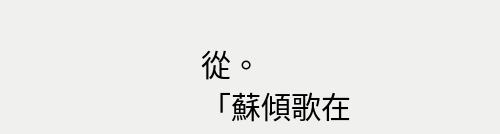從。
「蘇傾歌在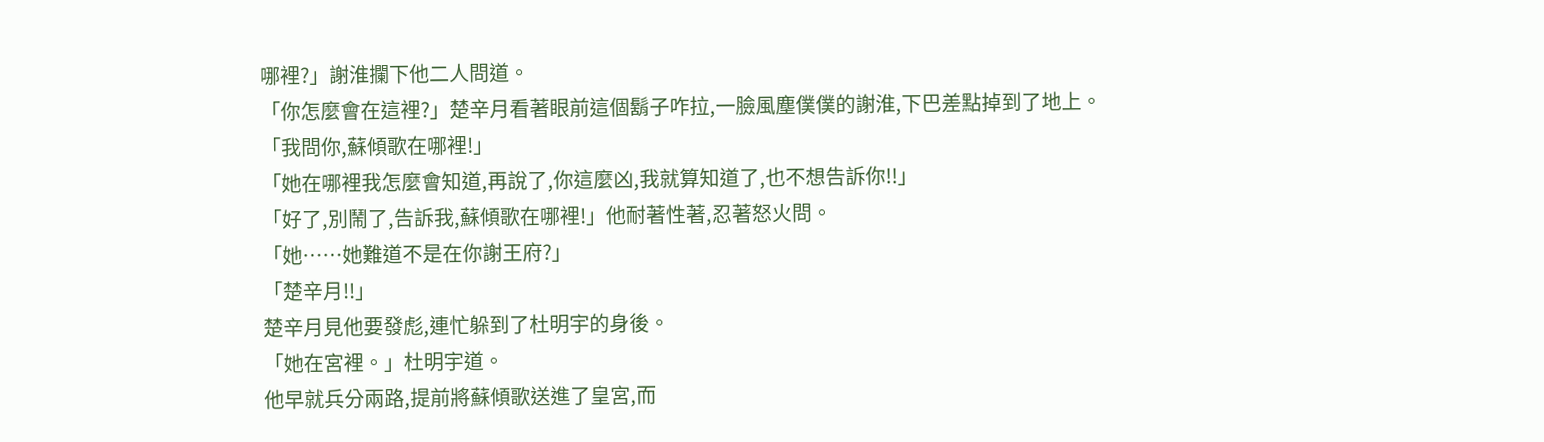哪裡?」謝淮攔下他二人問道。
「你怎麼會在這裡?」楚辛月看著眼前這個鬍子咋拉,一臉風塵僕僕的謝淮,下巴差點掉到了地上。
「我問你,蘇傾歌在哪裡!」
「她在哪裡我怎麼會知道,再說了,你這麼凶,我就算知道了,也不想告訴你!!」
「好了,別鬧了,告訴我,蘇傾歌在哪裡!」他耐著性著,忍著怒火問。
「她……她難道不是在你謝王府?」
「楚辛月!!」
楚辛月見他要發彪,連忙躲到了杜明宇的身後。
「她在宮裡。」杜明宇道。
他早就兵分兩路,提前將蘇傾歌送進了皇宮,而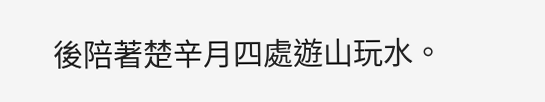後陪著楚辛月四處遊山玩水。